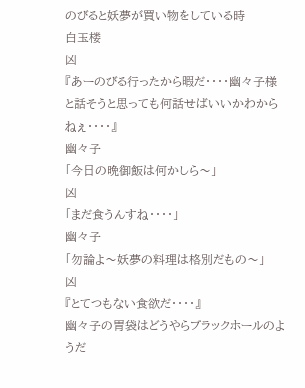のびると妖夢が買い物をしている時
白玉楼
凶
『あーのびる行ったから暇だ・・・・幽々子様と話そうと思っても何話せばいいかわからねぇ・・・・』
幽々子
「今日の晩御飯は何かしら〜」
凶
「まだ食うんすね・・・・」
幽々子
「勿論よ〜妖夢の料理は格別だもの〜」
凶
『とてつもない食欲だ・・・・』
幽々子の胃袋はどうやらブラックホールのようだ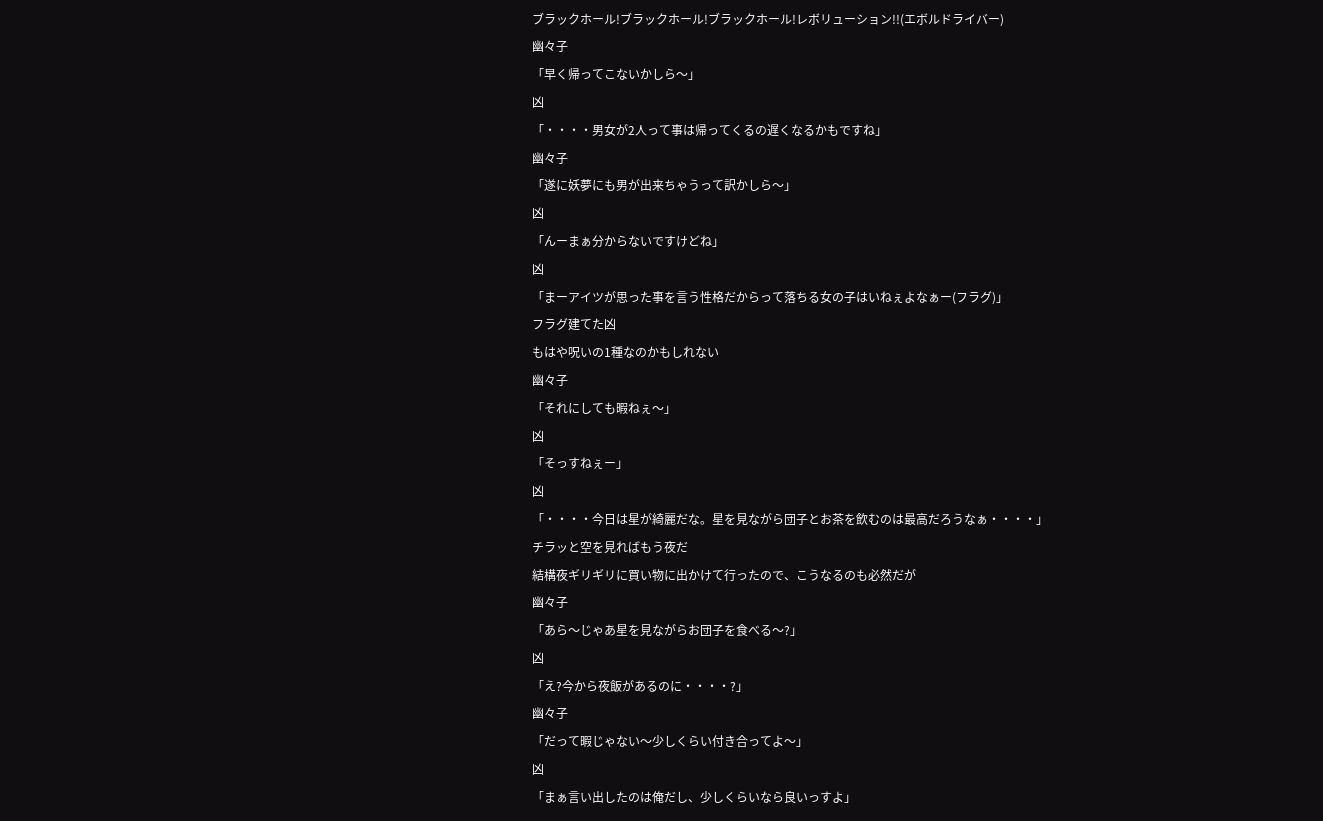ブラックホール!ブラックホール!ブラックホール!レボリューション!!(エボルドライバー)
幽々子
「早く帰ってこないかしら〜」
凶
「・・・・男女が2人って事は帰ってくるの遅くなるかもですね」
幽々子
「遂に妖夢にも男が出来ちゃうって訳かしら〜」
凶
「んーまぁ分からないですけどね」
凶
「まーアイツが思った事を言う性格だからって落ちる女の子はいねぇよなぁー(フラグ)」
フラグ建てた凶
もはや呪いの1種なのかもしれない
幽々子
「それにしても暇ねぇ〜」
凶
「そっすねぇー」
凶
「・・・・今日は星が綺麗だな。星を見ながら団子とお茶を飲むのは最高だろうなぁ・・・・」
チラッと空を見ればもう夜だ
結構夜ギリギリに買い物に出かけて行ったので、こうなるのも必然だが
幽々子
「あら〜じゃあ星を見ながらお団子を食べる〜?」
凶
「え?今から夜飯があるのに・・・・?」
幽々子
「だって暇じゃない〜少しくらい付き合ってよ〜」
凶
「まぁ言い出したのは俺だし、少しくらいなら良いっすよ」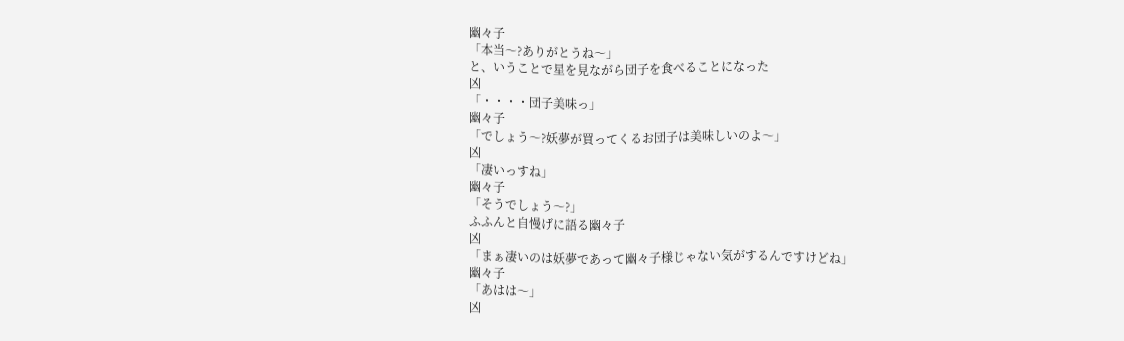幽々子
「本当〜?ありがとうね〜」
と、いうことで星を見ながら団子を食べることになった
凶
「・・・・団子美味っ」
幽々子
「でしょう〜?妖夢が買ってくるお団子は美味しいのよ〜」
凶
「凄いっすね」
幽々子
「そうでしょう〜?」
ふふんと自慢げに語る幽々子
凶
「まぁ凄いのは妖夢であって幽々子様じゃない気がするんですけどね」
幽々子
「あはは〜」
凶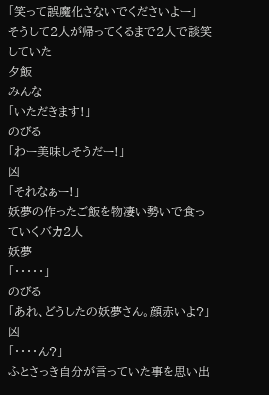「笑って誤魔化さないでくださいよー」
そうして2人が帰ってくるまで2人で談笑していた
夕飯
みんな
「いただきます!」
のびる
「わー美味しそうだー!」
凶
「それなぁー!」
妖夢の作ったご飯を物凄い勢いで食っていくバカ2人
妖夢
「・・・・・」
のびる
「あれ、どうしたの妖夢さん。顔赤いよ?」
凶
「・・・・ん?」
ふとさっき自分が言っていた事を思い出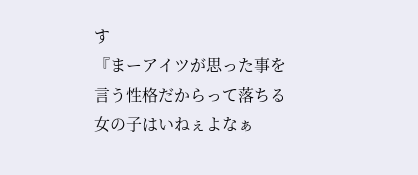す
『まーアイツが思った事を言う性格だからって落ちる女の子はいねぇよなぁ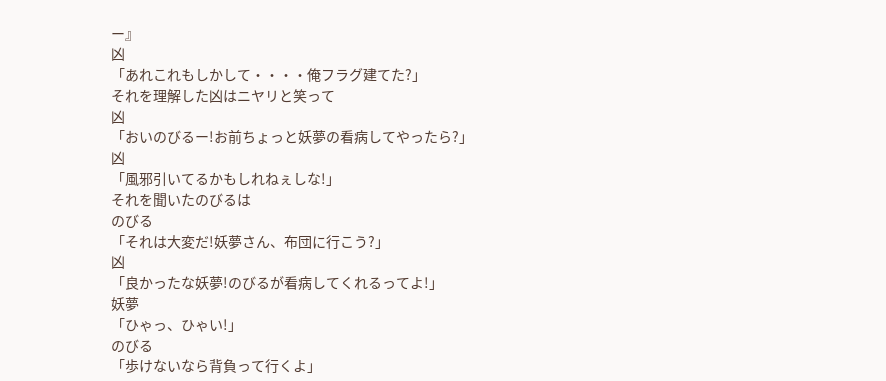ー』
凶
「あれこれもしかして・・・・俺フラグ建てた?」
それを理解した凶はニヤリと笑って
凶
「おいのびるー!お前ちょっと妖夢の看病してやったら?」
凶
「風邪引いてるかもしれねぇしな!」
それを聞いたのびるは
のびる
「それは大変だ!妖夢さん、布団に行こう?」
凶
「良かったな妖夢!のびるが看病してくれるってよ!」
妖夢
「ひゃっ、ひゃい!」
のびる
「歩けないなら背負って行くよ」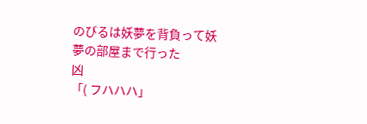のびるは妖夢を背負って妖夢の部屋まで行った
凶
「( フハハハ」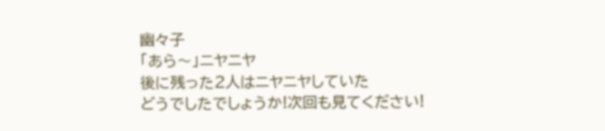幽々子
「あら〜」ニヤニヤ
後に残った2人はニヤニヤしていた
どうでしたでしょうか!次回も見てください!